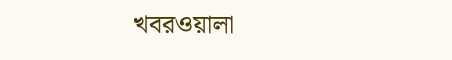খবরওয়ালা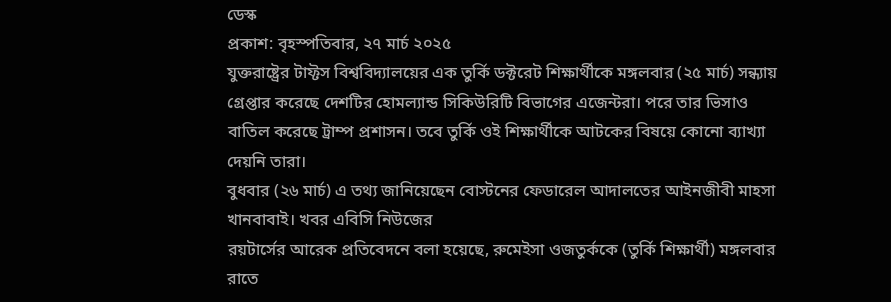ডেস্ক
প্রকাশ: বৃহস্পতিবার, ২৭ মার্চ ২০২৫
যুক্তরাষ্ট্রের টাফ্টস বিশ্ববিদ্যালয়ের এক তুর্কি ডক্টরেট শিক্ষার্থীকে মঙ্গলবার (২৫ মার্চ) সন্ধ্যায় গ্রেপ্তার করেছে দেশটির হোমল্যান্ড সিকিউরিটি বিভাগের এজেন্টরা। পরে তার ভিসাও বাতিল করেছে ট্রাম্প প্রশাসন। তবে তুর্কি ওই শিক্ষার্থীকে আটকের বিষয়ে কোনো ব্যাখ্যা দেয়নি তারা।
বুধবার (২৬ মার্চ) এ তথ্য জানিয়েছেন বোস্টনের ফেডারেল আদালতের আইনজীবী মাহসা খানবাবাই। খবর এবিসি নিউজের
রয়টার্সের আরেক প্রতিবেদনে বলা হয়েছে, রুমেইসা ওজতুর্ককে (তুর্কি শিক্ষার্থী) মঙ্গলবার রাতে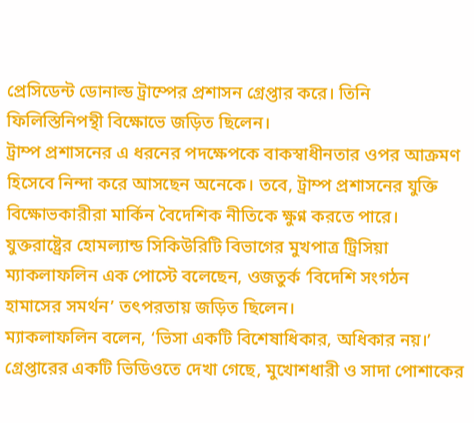প্রেসিডেন্ট ডোনাল্ড ট্রাম্পের প্রশাসন গ্রেপ্তার করে। তিনি ফিলিস্তিনিপন্থী বিক্ষোভে জড়িত ছিলেন।
ট্রাম্প প্রশাসনের এ ধরনের পদক্ষেপকে বাকস্বাধীনতার ওপর আক্রমণ হিসেবে নিন্দা করে আসছেন অনেকে। তবে, ট্রাম্প প্রশাসনের যুক্তি বিক্ষোভকারীরা মার্কিন বৈদেশিক নীতিকে ক্ষুণ্ন করতে পারে।
যুক্তরাষ্ট্রের হোমল্যান্ড সিকিউরিটি বিভাগের মুখপাত্র ট্রিসিয়া ম্যাকলাফলিন এক পোস্টে বলেছেন, ওজতুর্ক ‘বিদেশি সংগঠন হামাসের সমর্থন’ তৎপরতায় জড়িত ছিলেন।
ম্যাকলাফলিন বলেন, ‘ভিসা একটি বিশেষাধিকার, অধিকার নয়।’
গ্রেপ্তারের একটি ভিডিওতে দেখা গেছে, মুখোশধারী ও সাদা পোশাকের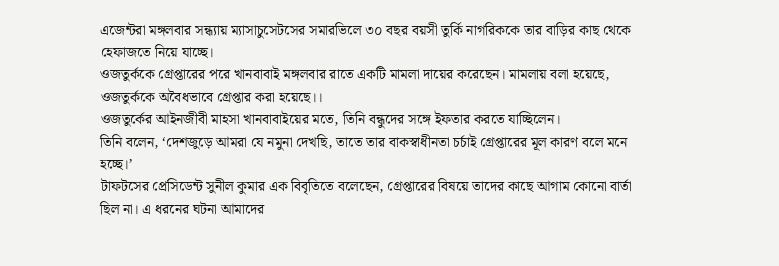এজেন্টরা মঙ্গলবার সন্ধ্যায় ম্যাসাচুসেটসের সমারভিলে ৩০ বছর বয়সী তুর্কি নাগরিককে তার বাড়ির কাছ থেকে হেফাজতে নিয়ে যাচ্ছে।
ওজতুর্ককে গ্রেপ্তারের পরে খানবাবাই মঙ্গলবার রাতে একটি মামলা দায়ের করেছেন। মামলায় বলা হয়েছে, ওজতুর্ককে অবৈধভাবে গ্রেপ্তার করা হয়েছে।।
ওজতুর্কের আইনজীবী মাহসা খানবাবাইয়ের মতে, তিনি বন্ধুদের সঙ্গে ইফতার করতে যাচ্ছিলেন।
তিনি বলেন, ‘দেশজুড়ে আমরা যে নমুনা দেখছি, তাতে তার বাকস্বাধীনতা চর্চাই গ্রেপ্তারের মূল কারণ বলে মনে হচ্ছে।’
টাফটসের প্রেসিডেন্ট সুনীল কুমার এক বিবৃতিতে বলেছেন, গ্রেপ্তারের বিষয়ে তাদের কাছে আগাম কোনো বার্তা ছিল না। এ ধরনের ঘটনা আমাদের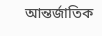আন্তর্জাতিক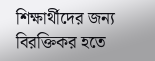শিক্ষার্থীদের জন্য বিরক্তিকর হতে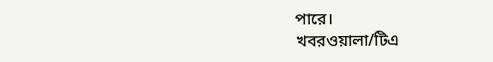পারে।
খবরওয়ালা/টিএ